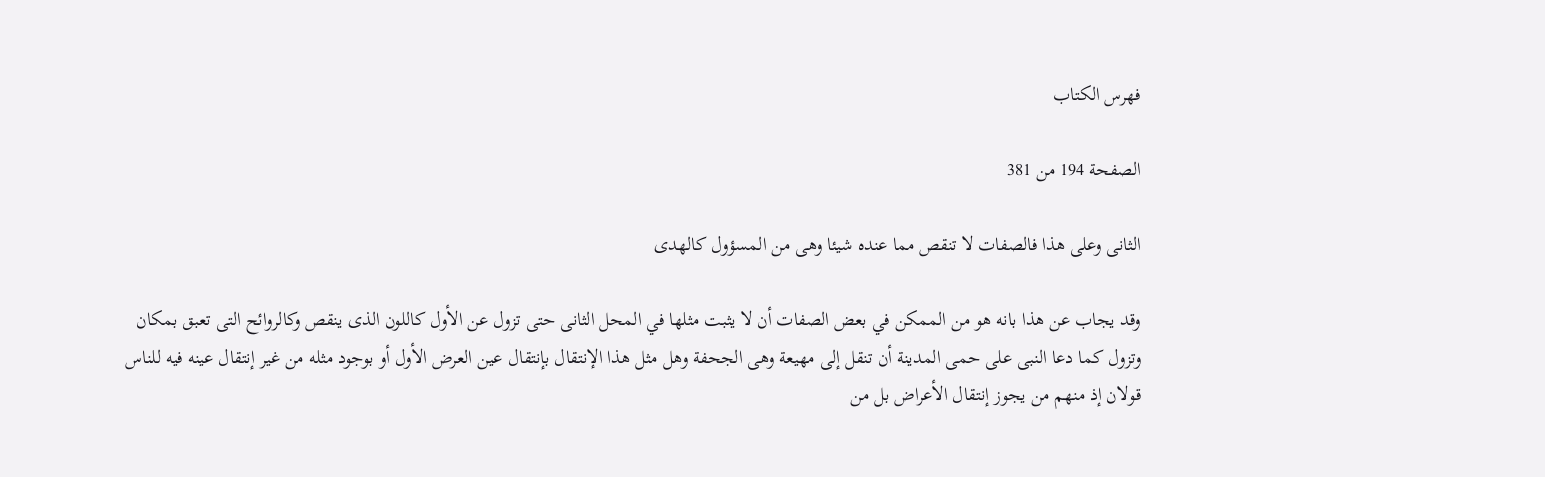فهرس الكتاب

الصفحة 194 من 381

الثانى وعلى هذا فالصفات لا تنقص مما عنده شيئا وهى من المسؤول كالهدى

وقد يجاب عن هذا بانه هو من الممكن في بعض الصفات أن لا يثبت مثلها في المحل الثانى حتى تزول عن الأول كاللون الذى ينقص وكالروائح التى تعبق بمكان وتزول كما دعا النبى على حمى المدينة أن تنقل إلى مهيعة وهى الجحفة وهل مثل هذا الإنتقال بإنتقال عين العرض الأول أو بوجود مثله من غير إنتقال عينه فيه للناس قولان إذ منهم من يجوز إنتقال الأعراض بل من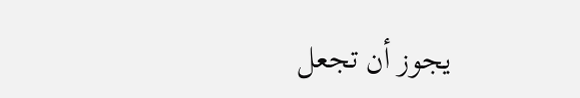يجوز أن تجعل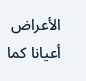الأعراض أعيانا كما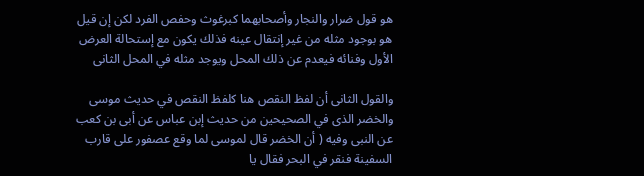هو قول ضرار والنجار وأصحابهما كبرغوث وحفص الفرد لكن إن قيل هو بوجود مثله من غير إنتقال عينه فذلك يكون مع إستحالة العرض الأول وفنائه فيعدم عن ذلك المحل ويوجد مثله في المحل الثانى

والقول الثانى أن لفظ النقص هنا كلفظ النقص في حديث موسى والخضر الذى في الصحيحين من حديث إبن عباس عن أبى بن كعب عن النبى وفيه ( أن الخضر قال لموسى لما وقع عصفور على قارب السفينة فنقر في البحر فقال يا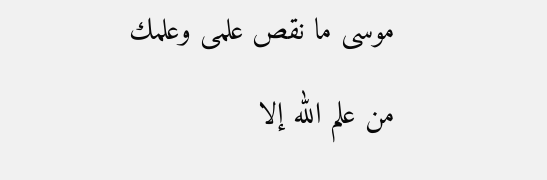موسى ما نقص علمى وعلمك من علم الله إلا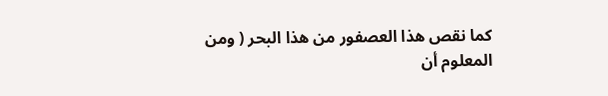كما نقص هذا العصفور من هذا البحر ( ومن المعلوم أن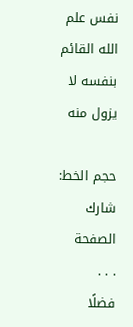نفس علم الله القائم بنفسه لا يزول منه

حجم الخط:
شارك الصفحة
. . .
فضلًا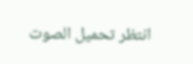انتظر تحميل الصوت